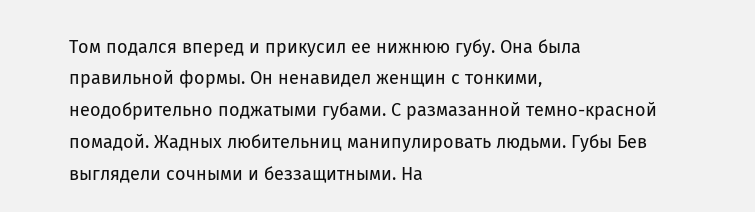Том подался вперед и прикусил ее нижнюю губу. Она была правильной формы. Он ненавидел женщин с тонкими, неодобрительно поджатыми губами. С размазанной темно-красной помадой. Жадных любительниц манипулировать людьми. Губы Бев выглядели сочными и беззащитными. На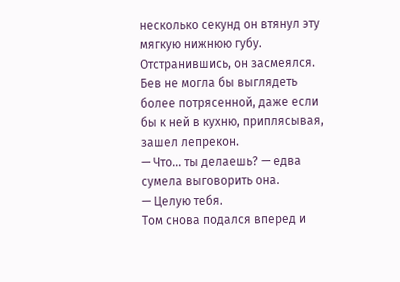несколько секунд он втянул эту мягкую нижнюю губу.
Отстранившись, он засмеялся. Бев не могла бы выглядеть более потрясенной, даже если бы к ней в кухню, приплясывая, зашел лепрекон.
— Что... ты делаешь? — едва сумела выговорить она.
— Целую тебя.
Том снова подался вперед и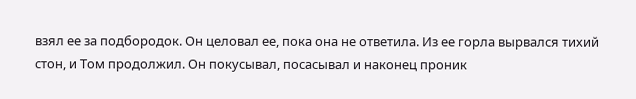взял ее за подбородок. Он целовал ее, пока она не ответила. Из ее горла вырвался тихий стон, и Том продолжил. Он покусывал, посасывал и наконец проник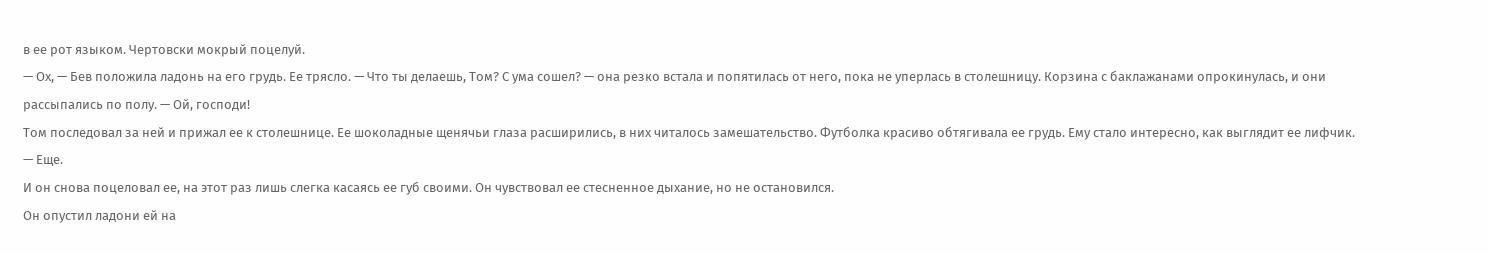в ее рот языком. Чертовски мокрый поцелуй.
— Ох, — Бев положила ладонь на его грудь. Ее трясло. — Что ты делаешь, Том? С ума сошел? — она резко встала и попятилась от него, пока не уперлась в столешницу. Корзина с баклажанами опрокинулась, и они рассыпались по полу. — Ой, господи!
Том последовал за ней и прижал ее к столешнице. Ее шоколадные щенячьи глаза расширились, в них читалось замешательство. Футболка красиво обтягивала ее грудь. Ему стало интересно, как выглядит ее лифчик.
— Еще.
И он снова поцеловал ее, на этот раз лишь слегка касаясь ее губ своими. Он чувствовал ее стесненное дыхание, но не остановился.
Он опустил ладони ей на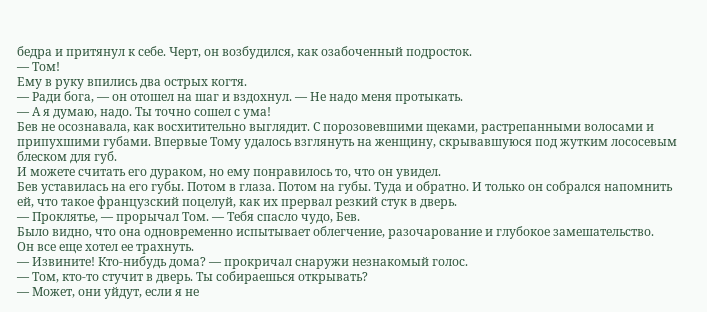бедра и притянул к себе. Черт, он возбудился, как озабоченный подросток.
— Том!
Ему в руку впились два острых когтя.
— Ради бога, — он отошел на шаг и вздохнул. — Не надо меня протыкать.
— А я думаю, надо. Ты точно сошел с ума!
Бев не осознавала, как восхитительно выглядит. С порозовевшими щеками, растрепанными волосами и припухшими губами. Впервые Тому удалось взглянуть на женщину, скрывавшуюся под жутким лососевым блеском для губ.
И можете считать его дураком, но ему понравилось то, что он увидел.
Бев уставилась на его губы. Потом в глаза. Потом на губы. Туда и обратно. И только он собрался напомнить ей, что такое французский поцелуй, как их прервал резкий стук в дверь.
— Проклятье, — прорычал Том. — Тебя спасло чудо, Бев.
Было видно, что она одновременно испытывает облегчение, разочарование и глубокое замешательство.
Он все еще хотел ее трахнуть.
— Извините! Кто-нибудь дома? — прокричал снаружи незнакомый голос.
— Том, кто-то стучит в дверь. Ты собираешься открывать?
— Может, они уйдут, если я не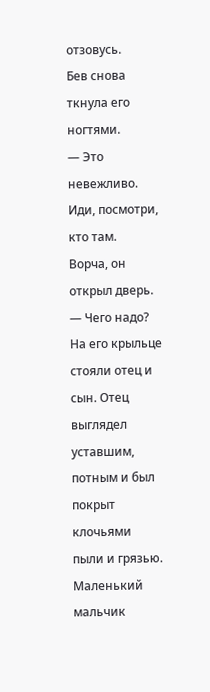отзовусь.
Бев снова ткнула его ногтями.
— Это невежливо. Иди, посмотри, кто там.
Ворча, он открыл дверь.
— Чего надо?
На его крыльце стояли отец и сын. Отец выглядел уставшим, потным и был покрыт клочьями пыли и грязью. Маленький мальчик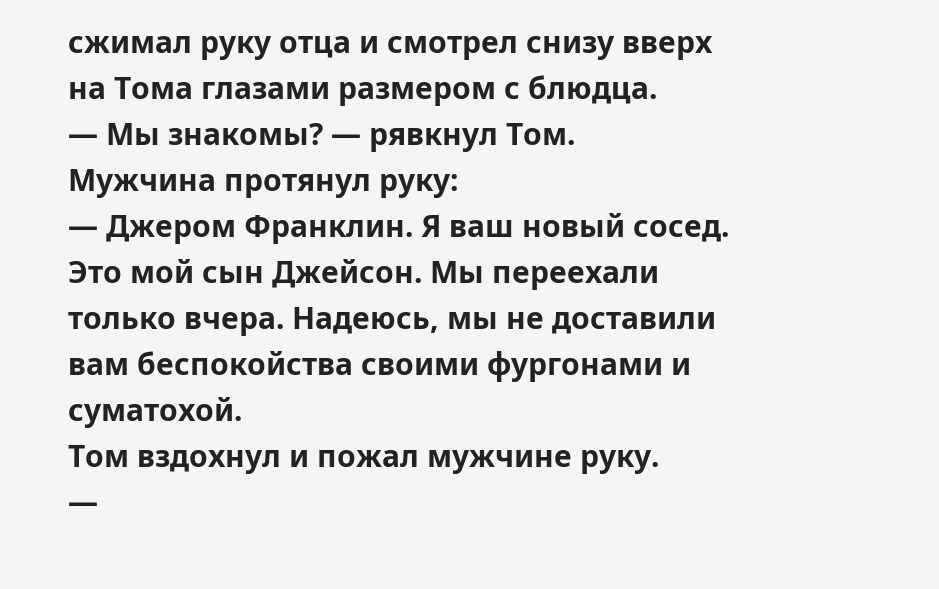сжимал руку отца и смотрел снизу вверх на Тома глазами размером с блюдца.
— Мы знакомы? — рявкнул Том.
Мужчина протянул руку:
— Джером Франклин. Я ваш новый сосед. Это мой сын Джейсон. Мы переехали только вчера. Надеюсь, мы не доставили вам беспокойства своими фургонами и суматохой.
Том вздохнул и пожал мужчине руку.
—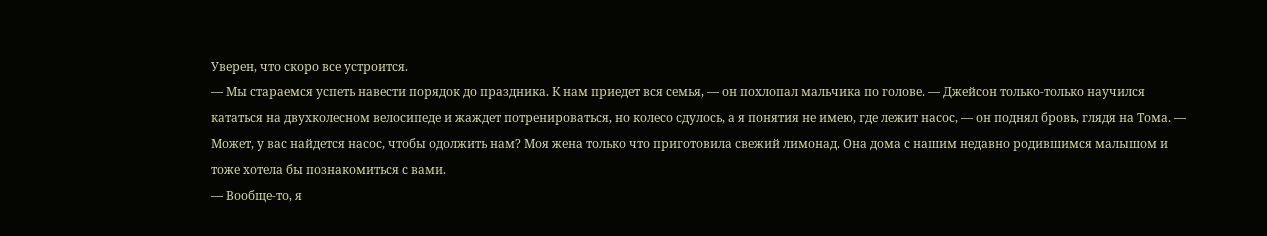Уверен, что скоро все устроится.
— Мы стараемся успеть навести порядок до праздника. К нам приедет вся семья, — он похлопал мальчика по голове. — Джейсон только-только научился кататься на двухколесном велосипеде и жаждет потренироваться, но колесо сдулось, а я понятия не имею, где лежит насос, — он поднял бровь, глядя на Тома. — Может, у вас найдется насос, чтобы одолжить нам? Моя жена только что приготовила свежий лимонад. Она дома с нашим недавно родившимся малышом и тоже хотела бы познакомиться с вами.
— Вообще-то, я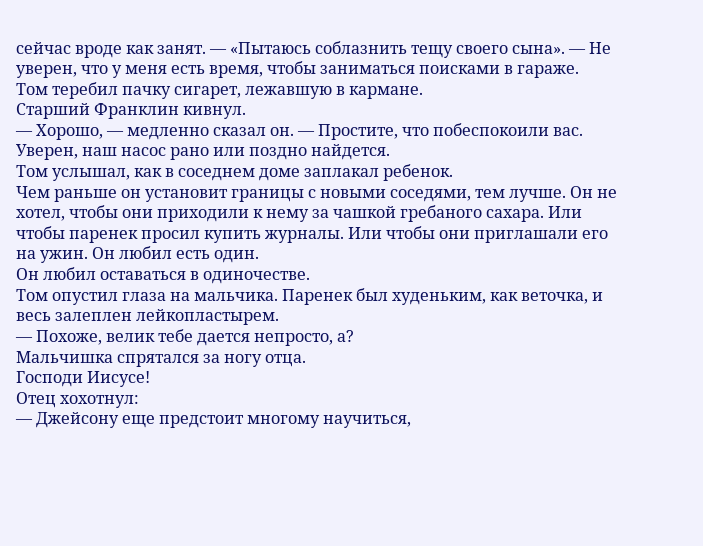сейчас вроде как занят. — «Пытаюсь соблазнить тещу своего сына». — Не уверен, что у меня есть время, чтобы заниматься поисками в гараже.
Том теребил пачку сигарет, лежавшую в кармане.
Старший Франклин кивнул.
— Хорошо, — медленно сказал он. — Простите, что побеспокоили вас. Уверен, наш насос рано или поздно найдется.
Том услышал, как в соседнем доме заплакал ребенок.
Чем раньше он установит границы с новыми соседями, тем лучше. Он не хотел, чтобы они приходили к нему за чашкой гребаного сахара. Или чтобы паренек просил купить журналы. Или чтобы они приглашали его на ужин. Он любил есть один.
Он любил оставаться в одиночестве.
Том опустил глаза на мальчика. Паренек был худеньким, как веточка, и весь залеплен лейкопластырем.
— Похоже, велик тебе дается непросто, а?
Мальчишка спрятался за ногу отца.
Господи Иисусе!
Отец хохотнул:
— Джейсону еще предстоит многому научиться,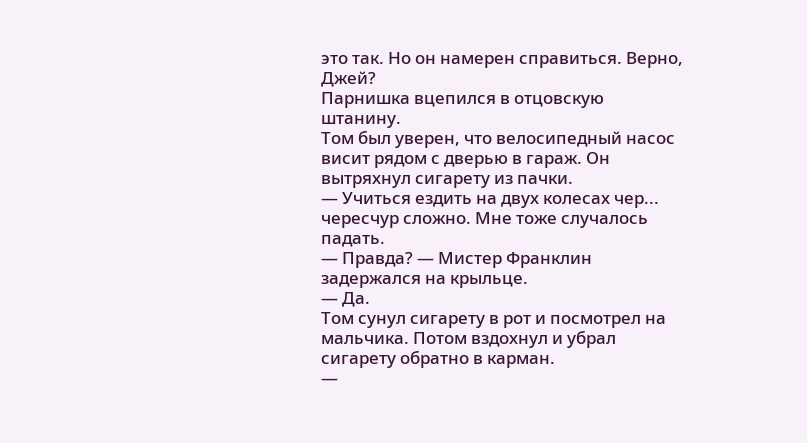это так. Но он намерен справиться. Верно, Джей?
Парнишка вцепился в отцовскую штанину.
Том был уверен, что велосипедный насос висит рядом с дверью в гараж. Он вытряхнул сигарету из пачки.
— Учиться ездить на двух колесах чер... чересчур сложно. Мне тоже случалось падать.
— Правда? — Мистер Франклин задержался на крыльце.
— Да.
Том сунул сигарету в рот и посмотрел на мальчика. Потом вздохнул и убрал сигарету обратно в карман.
—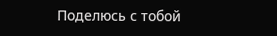Поделюсь с тобой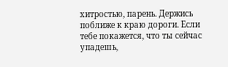хитростью, парень. Держись поближе к краю дороги. Если тебе покажется, что ты сейчас упадешь,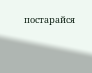постарайся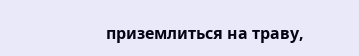приземлиться на траву,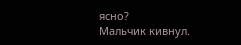ясно?
Мальчик кивнул.